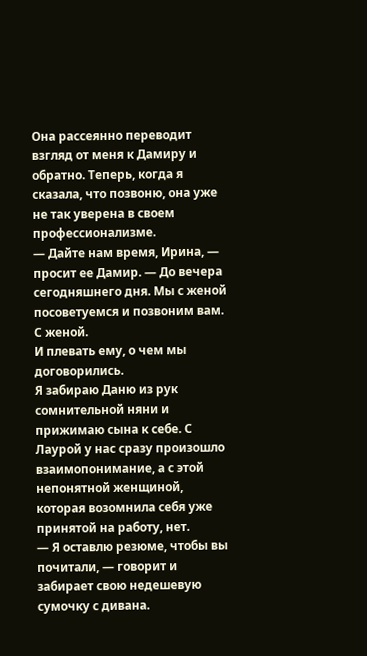Она рассеянно переводит взгляд от меня к Дамиру и обратно. Теперь, когда я сказала, что позвоню, она уже не так уверена в своем профессионализме.
— Дайте нам время, Ирина, — просит ее Дамир. — До вечера сегодняшнего дня. Мы с женой посоветуемся и позвоним вам.
С женой.
И плевать ему, о чем мы договорились.
Я забираю Даню из рук сомнительной няни и прижимаю сына к себе. С Лаурой у нас сразу произошло взаимопонимание, а с этой непонятной женщиной, которая возомнила себя уже принятой на работу, нет.
— Я оставлю резюме, чтобы вы почитали, — говорит и забирает свою недешевую сумочку с дивана.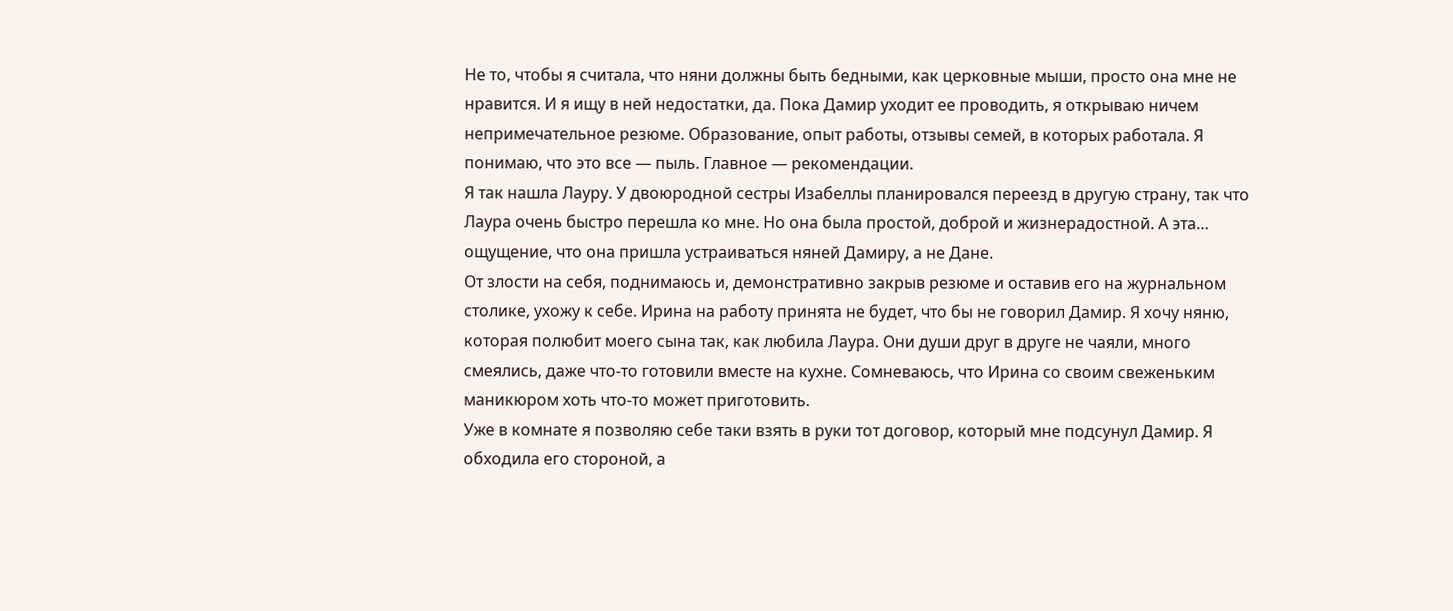Не то, чтобы я считала, что няни должны быть бедными, как церковные мыши, просто она мне не нравится. И я ищу в ней недостатки, да. Пока Дамир уходит ее проводить, я открываю ничем непримечательное резюме. Образование, опыт работы, отзывы семей, в которых работала. Я понимаю, что это все — пыль. Главное — рекомендации.
Я так нашла Лауру. У двоюродной сестры Изабеллы планировался переезд в другую страну, так что Лаура очень быстро перешла ко мне. Но она была простой, доброй и жизнерадостной. А эта… ощущение, что она пришла устраиваться няней Дамиру, а не Дане.
От злости на себя, поднимаюсь и, демонстративно закрыв резюме и оставив его на журнальном столике, ухожу к себе. Ирина на работу принята не будет, что бы не говорил Дамир. Я хочу няню, которая полюбит моего сына так, как любила Лаура. Они души друг в друге не чаяли, много смеялись, даже что-то готовили вместе на кухне. Сомневаюсь, что Ирина со своим свеженьким маникюром хоть что-то может приготовить.
Уже в комнате я позволяю себе таки взять в руки тот договор, который мне подсунул Дамир. Я обходила его стороной, а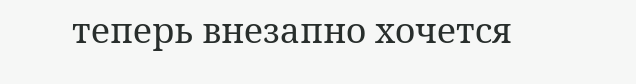теперь внезапно хочется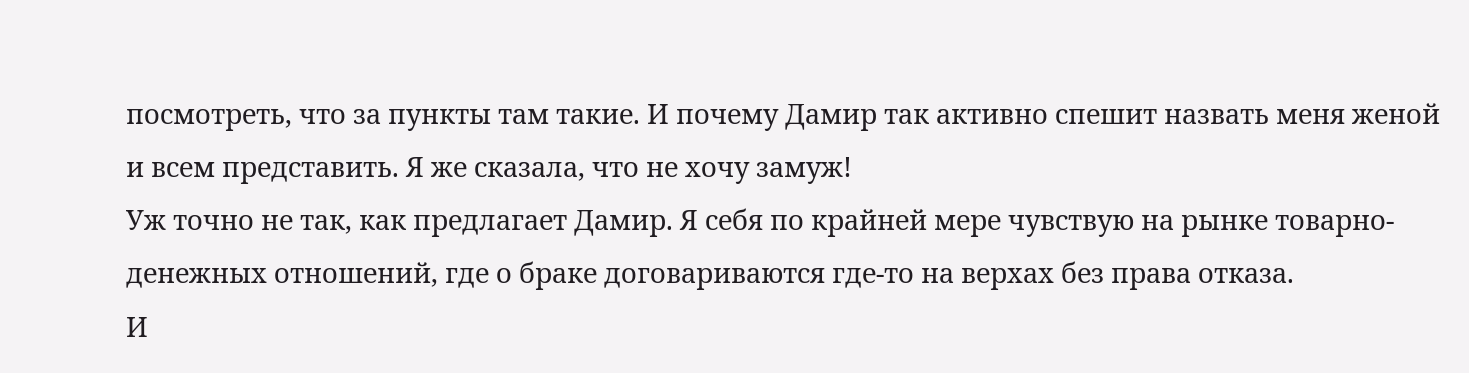посмотреть, что за пункты там такие. И почему Дамир так активно спешит назвать меня женой и всем представить. Я же сказала, что не хочу замуж!
Уж точно не так, как предлагает Дамир. Я себя по крайней мере чувствую на рынке товарно-денежных отношений, где о браке договариваются где-то на верхах без права отказа.
И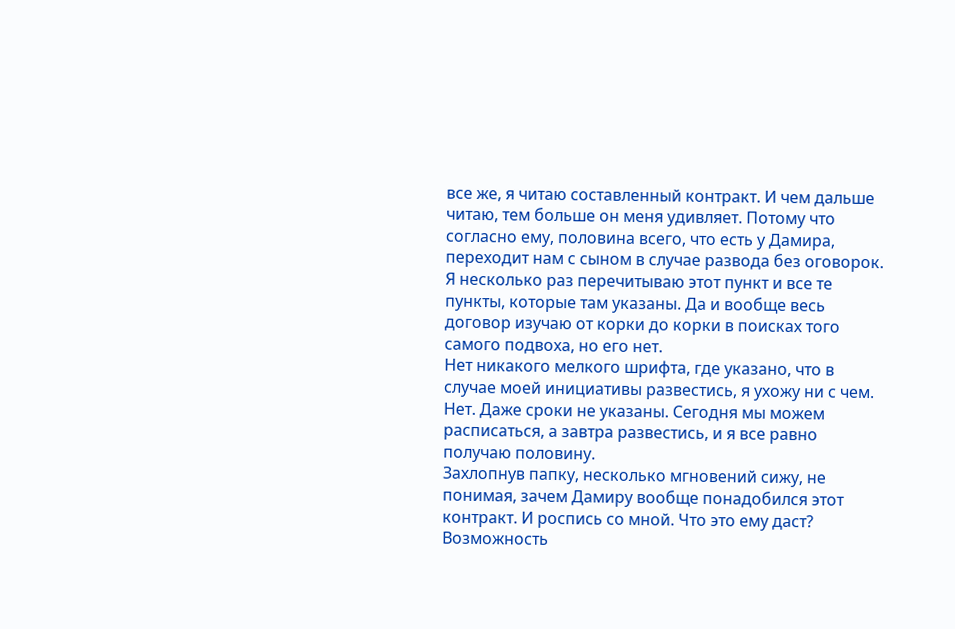все же, я читаю составленный контракт. И чем дальше читаю, тем больше он меня удивляет. Потому что согласно ему, половина всего, что есть у Дамира, переходит нам с сыном в случае развода без оговорок. Я несколько раз перечитываю этот пункт и все те пункты, которые там указаны. Да и вообще весь договор изучаю от корки до корки в поисках того самого подвоха, но его нет.
Нет никакого мелкого шрифта, где указано, что в случае моей инициативы развестись, я ухожу ни с чем. Нет. Даже сроки не указаны. Сегодня мы можем расписаться, а завтра развестись, и я все равно получаю половину.
Захлопнув папку, несколько мгновений сижу, не понимая, зачем Дамиру вообще понадобился этот контракт. И роспись со мной. Что это ему даст? Возможность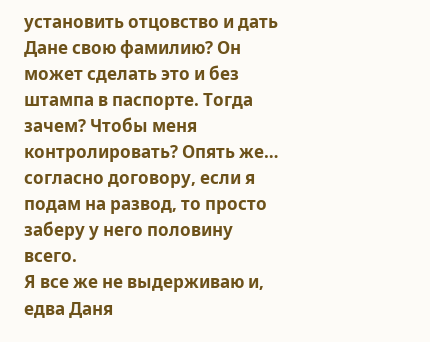установить отцовство и дать Дане свою фамилию? Он может сделать это и без штампа в паспорте. Тогда зачем? Чтобы меня контролировать? Опять же… согласно договору, если я подам на развод, то просто заберу у него половину всего.
Я все же не выдерживаю и, едва Даня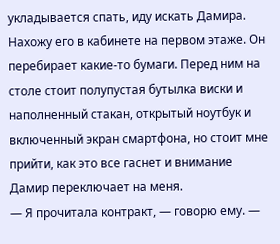укладывается спать, иду искать Дамира. Нахожу его в кабинете на первом этаже. Он перебирает какие-то бумаги. Перед ним на столе стоит полупустая бутылка виски и наполненный стакан, открытый ноутбук и включенный экран смартфона, но стоит мне прийти, как это все гаснет и внимание Дамир переключает на меня.
— Я прочитала контракт, — говорю ему. —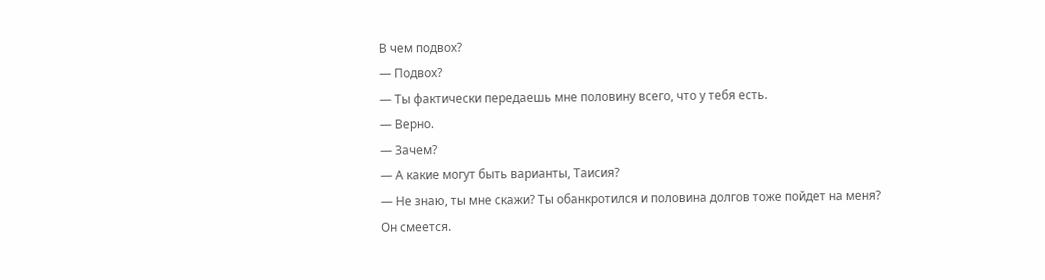В чем подвох?
— Подвох?
— Ты фактически передаешь мне половину всего, что у тебя есть.
— Верно.
— Зачем?
— А какие могут быть варианты, Таисия?
— Не знаю, ты мне скажи? Ты обанкротился и половина долгов тоже пойдет на меня?
Он смеется.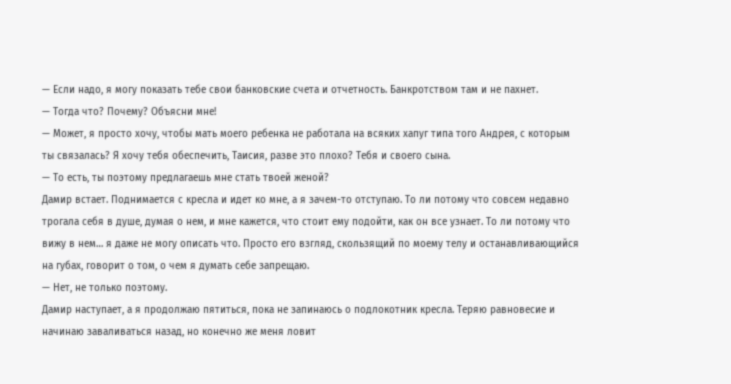— Если надо, я могу показать тебе свои банковские счета и отчетность. Банкротством там и не пахнет.
— Тогда что? Почему? Объясни мне!
— Может, я просто хочу, чтобы мать моего ребенка не работала на всяких хапуг типа того Андрея, с которым ты связалась? Я хочу тебя обеспечить, Таисия, разве это плохо? Тебя и своего сына.
— То есть, ты поэтому предлагаешь мне стать твоей женой?
Дамир встает. Поднимается с кресла и идет ко мне, а я зачем-то отступаю. То ли потому что совсем недавно трогала себя в душе, думая о нем, и мне кажется, что стоит ему подойти, как он все узнает. То ли потому что вижу в нем… я даже не могу описать что. Просто его взгляд, скользящий по моему телу и останавливающийся на губах, говорит о том, о чем я думать себе запрещаю.
— Нет, не только поэтому.
Дамир наступает, а я продолжаю пятиться, пока не запинаюсь о подлокотник кресла. Теряю равновесие и начинаю заваливаться назад, но конечно же меня ловит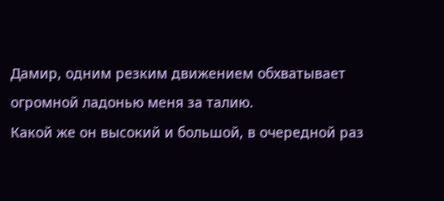Дамир, одним резким движением обхватывает огромной ладонью меня за талию.
Какой же он высокий и большой, в очередной раз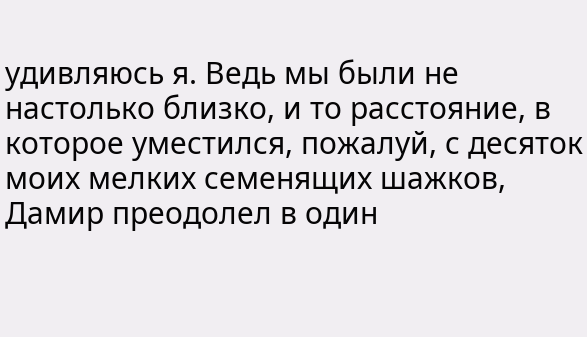удивляюсь я. Ведь мы были не настолько близко, и то расстояние, в которое уместился, пожалуй, с десяток моих мелких семенящих шажков, Дамир преодолел в один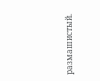размашистый.